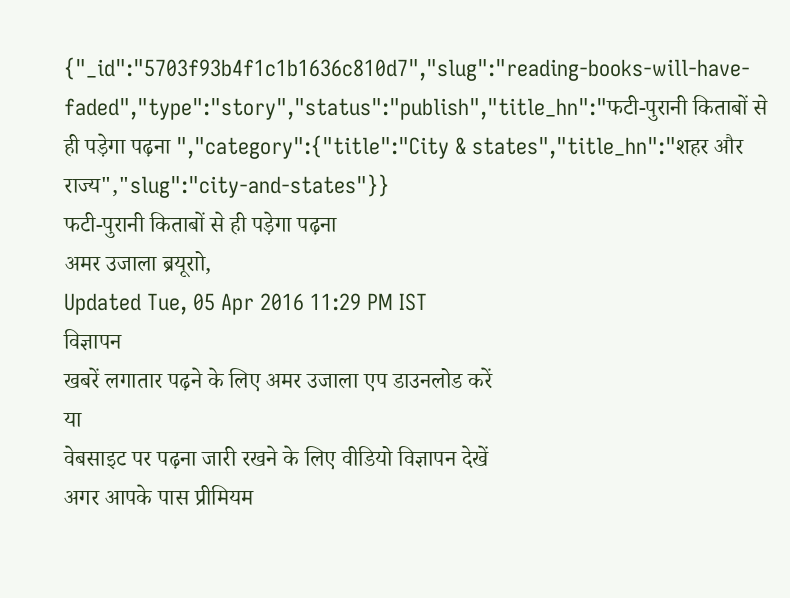{"_id":"5703f93b4f1c1b1636c810d7","slug":"reading-books-will-have-faded","type":"story","status":"publish","title_hn":"फटी-पुरानी किताबों से ही पड़ेगा पढ़ना ","category":{"title":"City & states","title_hn":"शहर और राज्य","slug":"city-and-states"}}
फटी-पुरानी किताबों से ही पड़ेगा पढ़ना
अमर उजाला ब्रयूराो,
Updated Tue, 05 Apr 2016 11:29 PM IST
विज्ञापन
खबरें लगातार पढ़ने के लिए अमर उजाला एप डाउनलोड करें
या
वेबसाइट पर पढ़ना जारी रखने के लिए वीडियो विज्ञापन देखें
अगर आपके पास प्रीमियम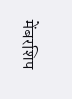मेंबरशिप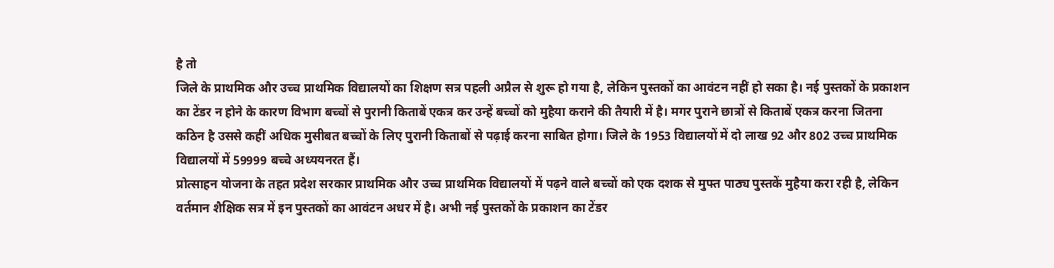है तो
जिले के प्राथमिक और उच्च प्राथमिक विद्यालयों का शिक्षण सत्र पहली अप्रैल से शुरू हो गया है, लेकिन पुस्तकों का आवंटन नहीं हो सका है। नई पुस्तकों के प्रकाशन का टेंडर न होने के कारण विभाग बच्चों से पुरानी किताबें एकत्र कर उन्हें बच्चों को मुहैया कराने की तैयारी में है। मगर पुराने छात्रों से किताबें एकत्र करना जितना कठिन है उससे कहीं अधिक मुसीबत बच्चों के लिए पुरानी किताबों से पढ़ाई करना साबित होगा। जिले के 1953 विद्यालयों में दो लाख 92 और 802 उच्च प्राथमिक विद्यालयों में 59999 बच्चे अध्ययनरत हैं।
प्रोत्साहन योजना के तहत प्रदेश सरकार प्राथमिक और उच्च प्राथमिक विद्यालयों में पढ़ने वाले बच्चों को एक दशक से मुफ्त पाठ्य पुस्तकें मुहैया करा रही है, लेकिन वर्तमान शैक्षिक सत्र में इन पुस्तकों का आवंटन अधर में है। अभी नई पुस्तकों के प्रकाशन का टेंडर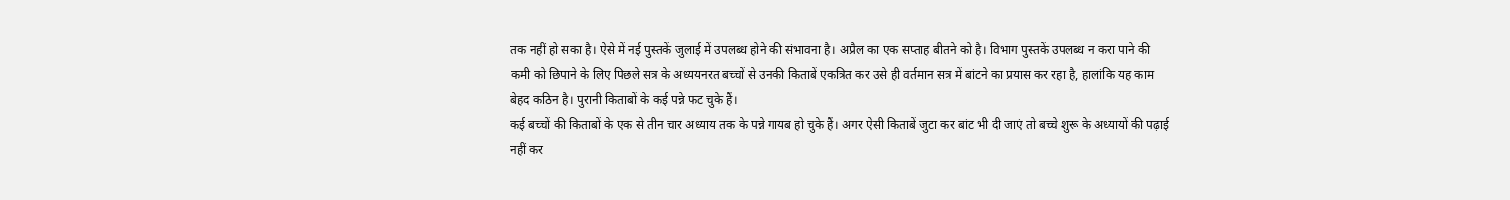तक नहीं हो सका है। ऐसे में नई पुस्तकें जुलाई में उपलब्ध होने की संभावना है। अप्रैल का एक सप्ताह बीतने को है। विभाग पुस्तकें उपलब्ध न करा पाने की कमी को छिपाने के लिए पिछले सत्र के अध्ययनरत बच्चों से उनकी किताबें एकत्रित कर उसे ही वर्तमान सत्र में बांटने का प्रयास कर रहा है, हालांकि यह काम बेहद कठिन है। पुरानी किताबों के कई पन्ने फट चुके हैं।
कई बच्चों की किताबों के एक से तीन चार अध्याय तक के पन्ने गायब हो चुके हैं। अगर ऐसी किताबें जुटा कर बांट भी दी जाएं तो बच्चे शुरू के अध्यायों की पढ़ाई नहीं कर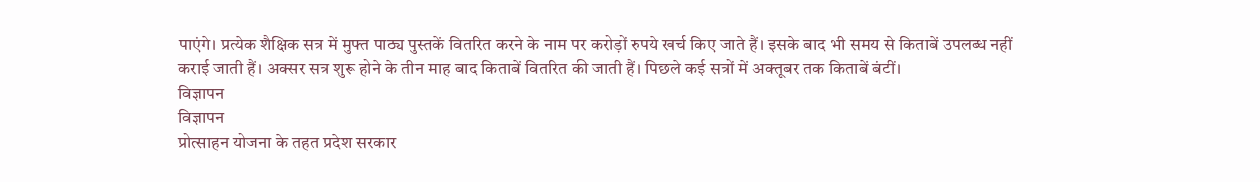पाएंगे। प्रत्येक शैक्षिक सत्र में मुफ्त पाठ्य पुस्तकें वितरित करने के नाम पर करोड़ों रुपये खर्च किए जाते हैं। इसके बाद भी समय से किताबें उपलब्ध नहीं कराई जाती हैं। अक्सर सत्र शुरू होने के तीन माह बाद किताबें वितरित की जाती हैं। पिछले कई सत्रों में अक्तूबर तक किताबें बंटीं।
विज्ञापन
विज्ञापन
प्रोत्साहन योजना के तहत प्रदेश सरकार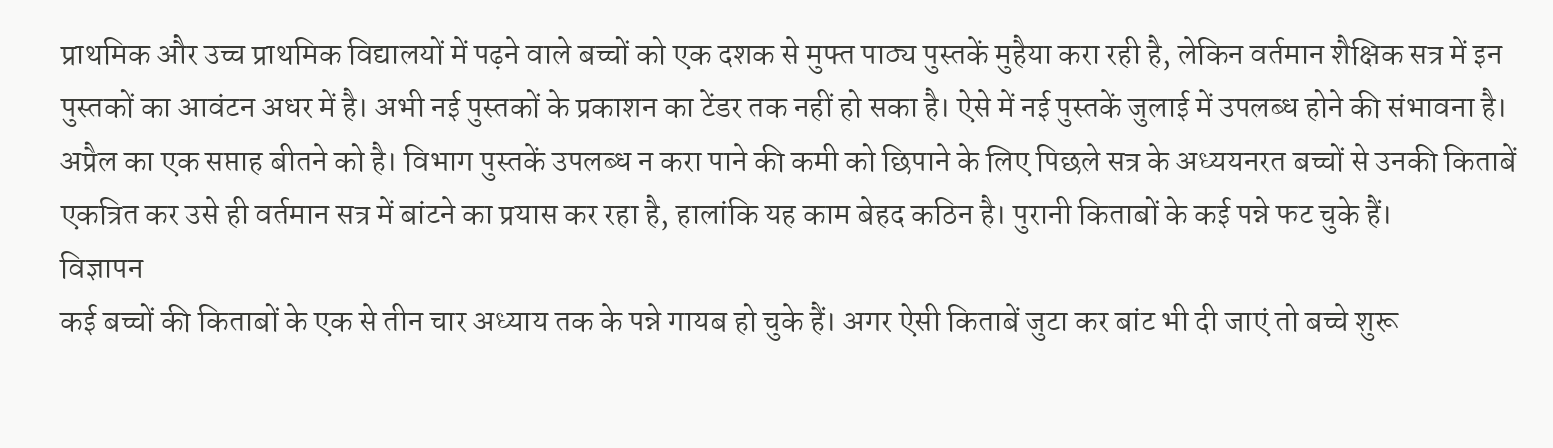प्राथमिक और उच्च प्राथमिक विद्यालयों में पढ़ने वाले बच्चों को एक दशक से मुफ्त पाठ्य पुस्तकें मुहैया करा रही है, लेकिन वर्तमान शैक्षिक सत्र में इन पुस्तकों का आवंटन अधर में है। अभी नई पुस्तकों के प्रकाशन का टेंडर तक नहीं हो सका है। ऐसे में नई पुस्तकें जुलाई में उपलब्ध होने की संभावना है। अप्रैल का एक सप्ताह बीतने को है। विभाग पुस्तकें उपलब्ध न करा पाने की कमी को छिपाने के लिए पिछले सत्र के अध्ययनरत बच्चों से उनकी किताबें एकत्रित कर उसे ही वर्तमान सत्र में बांटने का प्रयास कर रहा है, हालांकि यह काम बेहद कठिन है। पुरानी किताबों के कई पन्ने फट चुके हैं।
विज्ञापन
कई बच्चों की किताबों के एक से तीन चार अध्याय तक के पन्ने गायब हो चुके हैं। अगर ऐसी किताबें जुटा कर बांट भी दी जाएं तो बच्चे शुरू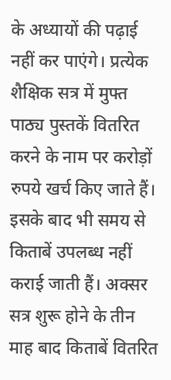के अध्यायों की पढ़ाई नहीं कर पाएंगे। प्रत्येक शैक्षिक सत्र में मुफ्त पाठ्य पुस्तकें वितरित करने के नाम पर करोड़ों रुपये खर्च किए जाते हैं। इसके बाद भी समय से किताबें उपलब्ध नहीं कराई जाती हैं। अक्सर सत्र शुरू होने के तीन माह बाद किताबें वितरित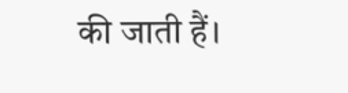की जाती हैं।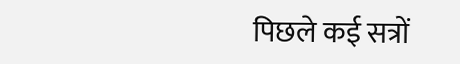पिछले कई सत्रों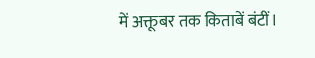में अक्तूबर तक किताबें बंटीं।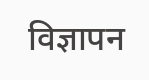विज्ञापन